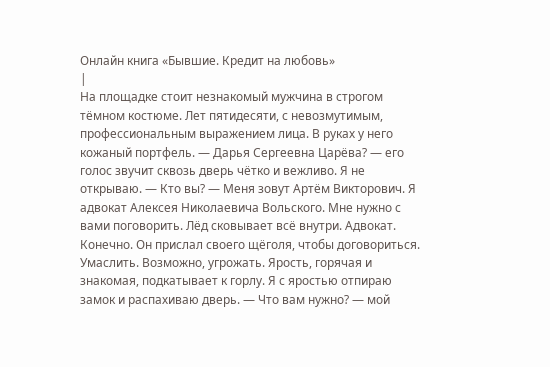Онлайн книга «Бывшие. Кредит на любовь»
|
На площадке стоит незнакомый мужчина в строгом тёмном костюме. Лет пятидесяти, с невозмутимым, профессиональным выражением лица. В руках у него кожаный портфель. — Дарья Сергеевна Царёва? — его голос звучит сквозь дверь чётко и вежливо. Я не открываю. — Кто вы? — Меня зовут Артём Викторович. Я адвокат Алексея Николаевича Вольского. Мне нужно с вами поговорить. Лёд сковывает всё внутри. Адвокат. Конечно. Он прислал своего щёголя, чтобы договориться. Умаслить. Возможно, угрожать. Ярость, горячая и знакомая, подкатывает к горлу. Я с яростью отпираю замок и распахиваю дверь. — Что вам нужно? — мой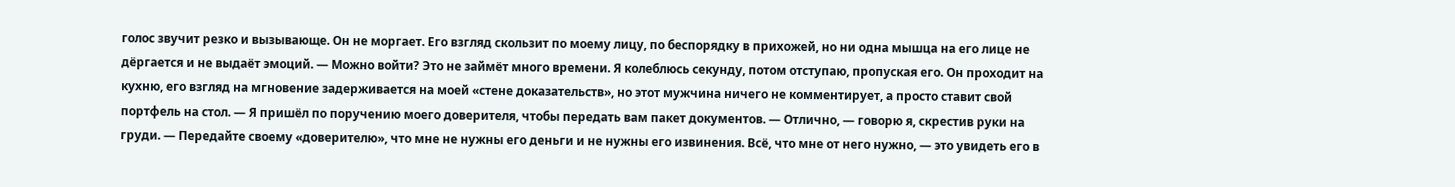голос звучит резко и вызывающе. Он не моргает. Его взгляд скользит по моему лицу, по беспорядку в прихожей, но ни одна мышца на его лице не дёргается и не выдаёт эмоций. — Можно войти? Это не займёт много времени. Я колеблюсь секунду, потом отступаю, пропуская его. Он проходит на кухню, его взгляд на мгновение задерживается на моей «стене доказательств», но этот мужчина ничего не комментирует, а просто ставит свой портфель на стол. — Я пришёл по поручению моего доверителя, чтобы передать вам пакет документов. — Отлично, — говорю я, скрестив руки на груди. — Передайте своему «доверителю», что мне не нужны его деньги и не нужны его извинения. Всё, что мне от него нужно, — это увидеть его в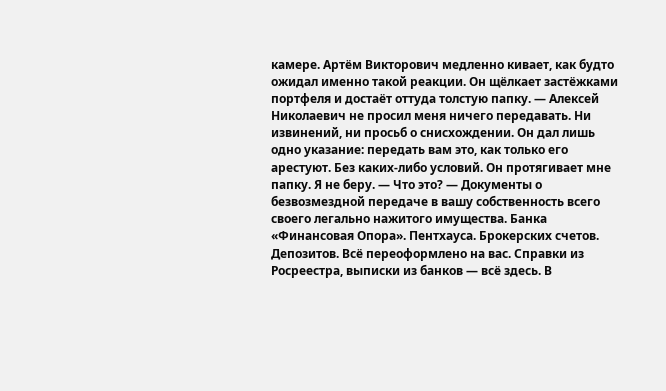камере. Артём Викторович медленно кивает, как будто ожидал именно такой реакции. Он щёлкает застёжками портфеля и достаёт оттуда толстую папку. — Алексей Николаевич не просил меня ничего передавать. Ни извинений, ни просьб о снисхождении. Он дал лишь одно указание: передать вам это, как только его арестуют. Без каких-либо условий. Он протягивает мне папку. Я не беру. — Что это? — Документы о безвозмездной передаче в вашу собственность всего своего легально нажитого имущества. Банка «Финансовая Опора». Пентхауса. Брокерских счетов. Депозитов. Всё переоформлено на вас. Справки из Росреестра, выписки из банков — всё здесь. В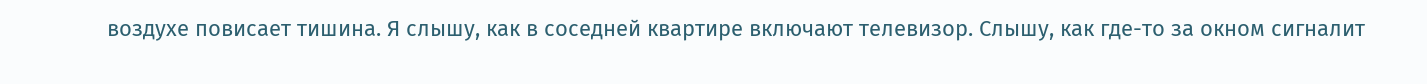воздухе повисает тишина. Я слышу, как в соседней квартире включают телевизор. Слышу, как где-то за окном сигналит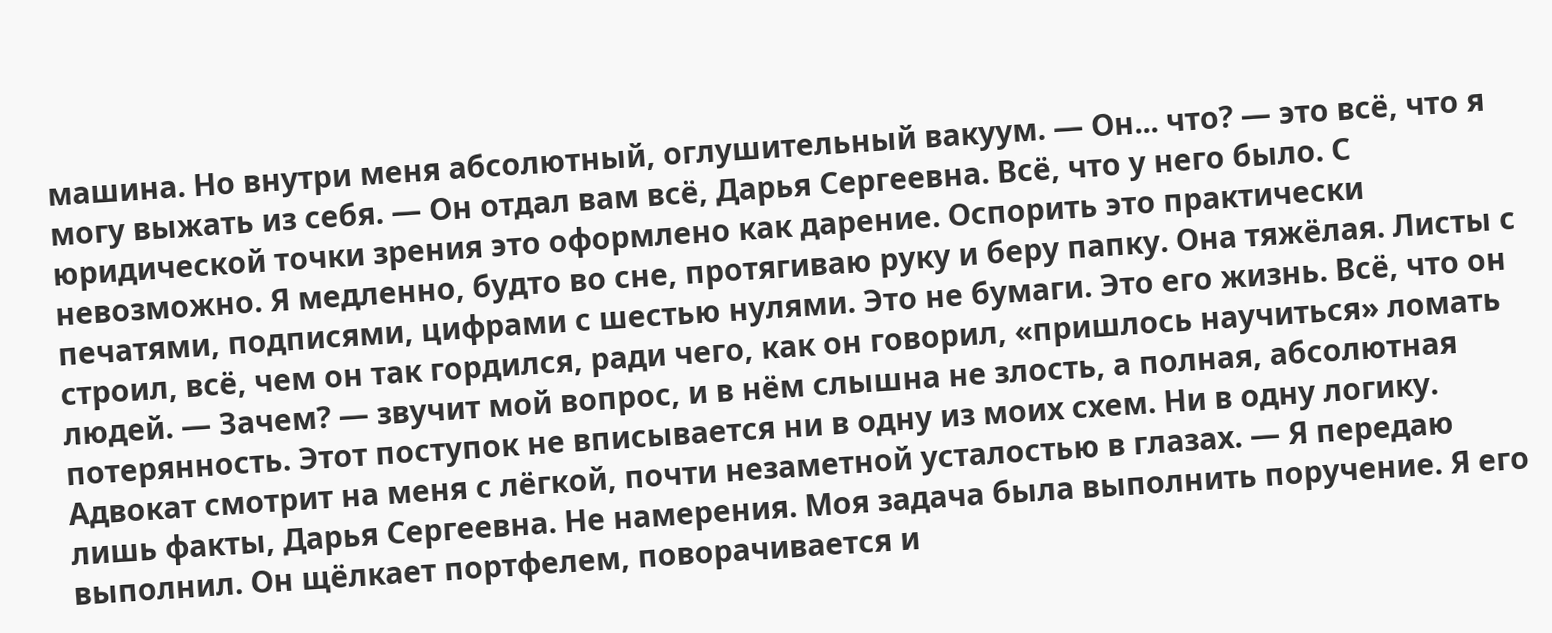машина. Но внутри меня абсолютный, оглушительный вакуум. — Он... что? — это всё, что я могу выжать из себя. — Он отдал вам всё, Дарья Сергеевна. Всё, что у него было. С юридической точки зрения это оформлено как дарение. Оспорить это практически невозможно. Я медленно, будто во сне, протягиваю руку и беру папку. Она тяжёлая. Листы с печатями, подписями, цифрами с шестью нулями. Это не бумаги. Это его жизнь. Всё, что он строил, всё, чем он так гордился, ради чего, как он говорил, «пришлось научиться» ломать людей. — Зачем? — звучит мой вопрос, и в нём слышна не злость, а полная, абсолютная потерянность. Этот поступок не вписывается ни в одну из моих схем. Ни в одну логику. Адвокат смотрит на меня с лёгкой, почти незаметной усталостью в глазах. — Я передаю лишь факты, Дарья Сергеевна. Не намерения. Моя задача была выполнить поручение. Я его выполнил. Он щёлкает портфелем, поворачивается и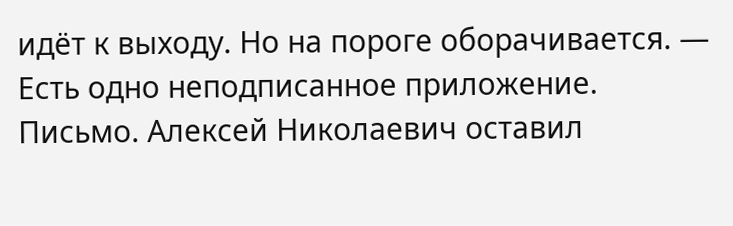идёт к выходу. Но на пороге оборачивается. — Есть одно неподписанное приложение. Письмо. Алексей Николаевич оставил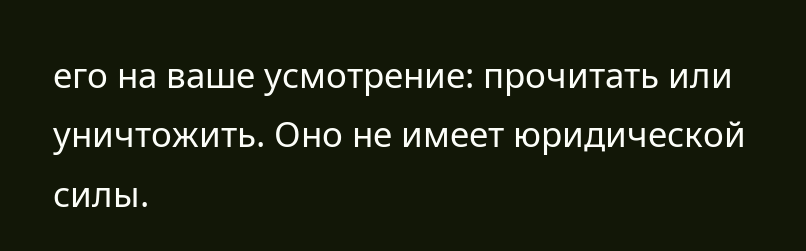его на ваше усмотрение: прочитать или уничтожить. Оно не имеет юридической силы.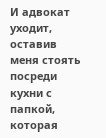И адвокат уходит, оставив меня стоять посреди кухни с папкой, которая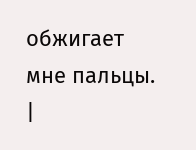обжигает мне пальцы. |